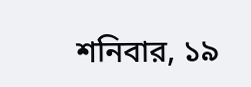শনিবার, ১৯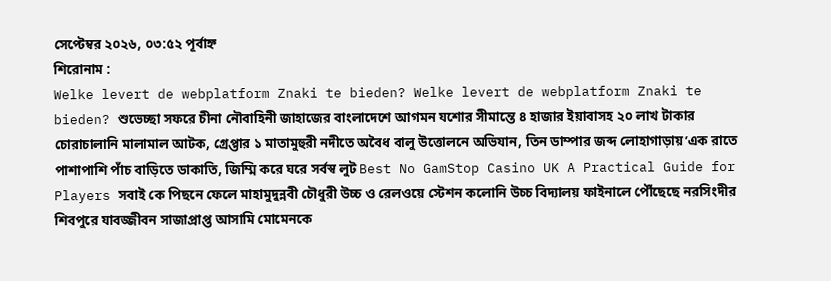সেপ্টেম্বর ২০২৬, ০৩:৫২ পূর্বাহ্ন
শিরোনাম :
Welke levert de webplatform Znaki te bieden? Welke levert de webplatform Znaki te bieden? শুভেচ্ছা সফরে চীনা নৌবাহিনী জাহাজের বাংলাদেশে আগমন যশোর সীমান্তে ৪ হাজার ইয়াবাসহ ২০ লাখ টাকার চোরাচালানি মালামাল আটক, গ্রেপ্তার ১ মাতামুহুরী নদীতে অবৈধ বালু উত্তোলনে অভিযান, তিন ডাম্পার জব্দ লোহাগাড়ায়’এক রাতে পাশাপাশি পাঁচ বাড়িতে ডাকাতি, জিম্মি করে ঘরে সর্বস্ব লুট Best No GamStop Casino UK A Practical Guide for Players সবাই কে পিছনে ফেলে মাহামুদুন্নবী চৌধুরী উচ্চ ও রেলওয়ে স্টেশন কলোনি উচ্চ বিদ্যালয় ফাইনালে পৌঁছেছে নরসিংদীর শিবপুরে যাবজ্জীবন সাজাপ্রাপ্ত আসামি মোমেনকে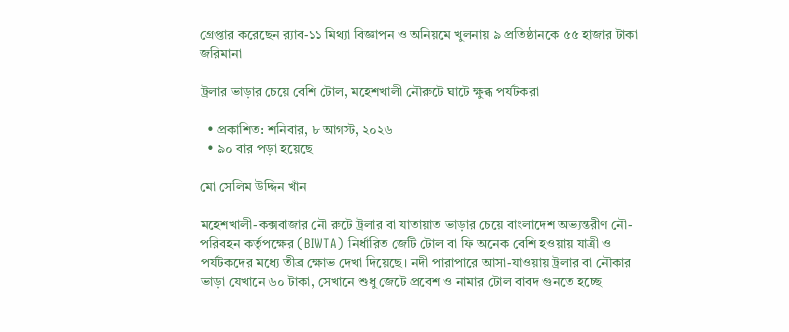গ্রেপ্তার করেছেন র‌্যাব-১১ মিথ্যা বিজ্ঞাপন ও অনিয়মে খুলনায় ৯ প্রতিষ্ঠানকে ৫৫ হাজার টাকা জরিমানা

ট্রলার ভাড়ার চেয়ে বেশি টোল, মহেশখালী নৌরুটে ঘাটে ক্ষুব্ধ পর্যটকরা

  • প্রকাশিত: শনিবার, ৮ আগস্ট, ২০২৬
  • ৯০ বার পড়া হয়েছে

মো সেলিম উদ্দিন খাঁন

মহেশখালী-কক্সবাজার নৌ রুটে ট্রলার বা যাতায়াত ভাড়ার চেয়ে বাংলাদেশ অভ্যন্তরীণ নৌ-পরিবহন কর্তৃপক্ষের (BIWTA) নির্ধারিত জেটি টোল বা ফি অনেক বেশি হওয়ায় যাত্রী ও পর্যটকদের মধ্যে তীব্র ক্ষোভ দেখা দিয়েছে। নদী পারাপারে আসা-যাওয়ায় ট্রলার বা নৌকার ভাড়া যেখানে ৬০ টাকা, সেখানে শুধু জেটে প্রবেশ ও নামার টোল বাবদ গুনতে হচ্ছে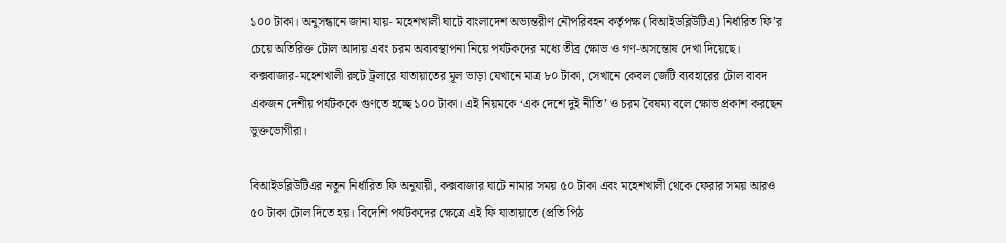১০০ টাকা। অনুসন্ধানে জানা যায়- মহেশখালী ঘাটে বাংলাদেশ অভ্যন্তরীণ নৌপরিবহন কর্তৃপক্ষ (বিআইডব্লিউটিএ) নির্ধারিত ফি’র চেয়ে অতিরিক্ত টোল আদায় এবং চরম অব্যবস্থাপনা নিয়ে পর্যটকদের মধ্যে তীব্র ক্ষোভ ও গণ-অসন্তোষ দেখা দিয়েছে। কক্সবাজার-মহেশখালী রুটে ট্রলারে যাতায়াতের মূল ভাড়া যেখানে মাত্র ৮০ টাকা, সেখানে কেবল জেটি ব্যবহারের টোল বাবদ একজন দেশীয় পর্যটককে গুণতে হচ্ছে ১০০ টাকা। এই নিয়মকে ‘এক দেশে দুই নীতি’ ও চরম বৈষম্য বলে ক্ষোভ প্রকাশ করছেন ভুক্তভোগীরা।

বিআইডব্লিউটিএর নতুন নির্ধারিত ফি অনুযায়ী, কক্সবাজার ঘাটে নামার সময় ৫০ টাকা এবং মহেশখালী থেকে ফেরার সময় আরও ৫০ টাকা টোল দিতে হয়। বিদেশি পর্যটকদের ক্ষেত্রে এই ফি যাতায়াতে (প্রতি পিঠ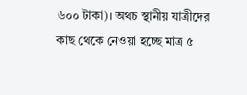৬০০ টাকা)। অথচ স্থানীয় যাত্রীদের কাছ থেকে নেওয়া হচ্ছে মাত্র ৫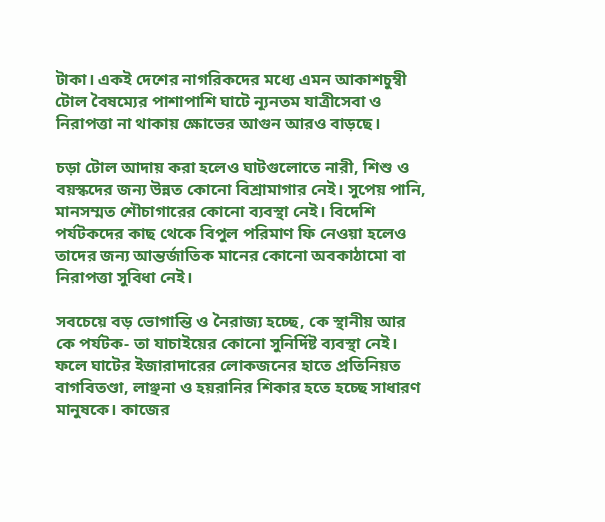টাকা। একই দেশের নাগরিকদের মধ্যে এমন আকাশচুম্বী টোল বৈষম্যের পাশাপাশি ঘাটে ন্যূনতম যাত্রীসেবা ও নিরাপত্তা না থাকায় ক্ষোভের আগুন আরও বাড়ছে।

চড়া টোল আদায় করা হলেও ঘাটগুলোতে নারী, শিশু ও বয়স্কদের জন্য উন্নত কোনো বিশ্রামাগার নেই। সুপেয় পানি, মানসম্মত শৌচাগারের কোনো ব্যবস্থা নেই। বিদেশি পর্যটকদের কাছ থেকে বিপুল পরিমাণ ফি নেওয়া হলেও তাদের জন্য আন্তর্জাতিক মানের কোনো অবকাঠামো বা নিরাপত্তা সুবিধা নেই।

সবচেয়ে বড় ভোগান্তি ও নৈরাজ্য হচ্ছে, কে স্থানীয় আর কে পর্যটক- তা যাচাইয়ের কোনো সুনির্দিষ্ট ব্যবস্থা নেই। ফলে ঘাটের ইজারাদারের লোকজনের হাতে প্রতিনিয়ত বাগবিতণ্ডা, লাঞ্ছনা ও হয়রানির শিকার হতে হচ্ছে সাধারণ মানুষকে। কাজের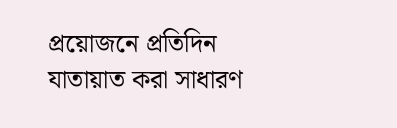প্রয়োজনে প্রতিদিন যাতায়াত করা সাধারণ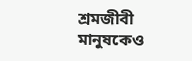শ্রমজীবী মানুষকেও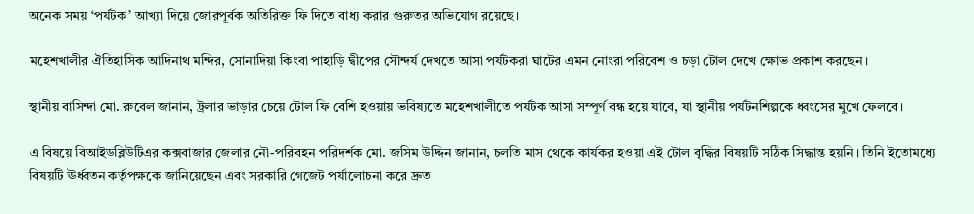অনেক সময় ‘পর্যটক’ আখ্যা দিয়ে জোরপূর্বক অতিরিক্ত ফি দিতে বাধ্য করার গুরুতর অভিযোগ রয়েছে।

মহেশখালীর ঐতিহাসিক আদিনাথ মন্দির, সোনাদিয়া কিংবা পাহাড়ি দ্বীপের সৌন্দর্য দেখতে আসা পর্যটকরা ঘাটের এমন নোংরা পরিবেশ ও চড়া টোল দেখে ক্ষোভ প্রকাশ করছেন।

স্থানীয় বাসিন্দা মো. রুবেল জানান, ট্রলার ভাড়ার চেয়ে টোল ফি বেশি হওয়ায় ভবিষ্যতে মহেশখালীতে পর্যটক আসা সম্পূর্ণ বন্ধ হয়ে যাবে, যা স্থানীয় পর্যটনশিল্পকে ধ্বংসের মুখে ফেলবে।

এ বিষয়ে বিআইডব্লিউটিএর কক্সবাজার জেলার নৌ-পরিবহন পরিদর্শক মো. জসিম উদ্দিন জানান, চলতি মাস থেকে কার্যকর হওয়া এই টোল বৃদ্ধির বিষয়টি সঠিক সিদ্ধান্ত হয়নি। তিনি ইতোমধ্যে বিষয়টি ঊর্ধ্বতন কর্তৃপক্ষকে জানিয়েছেন এবং সরকারি গেজেট পর্যালোচনা করে দ্রুত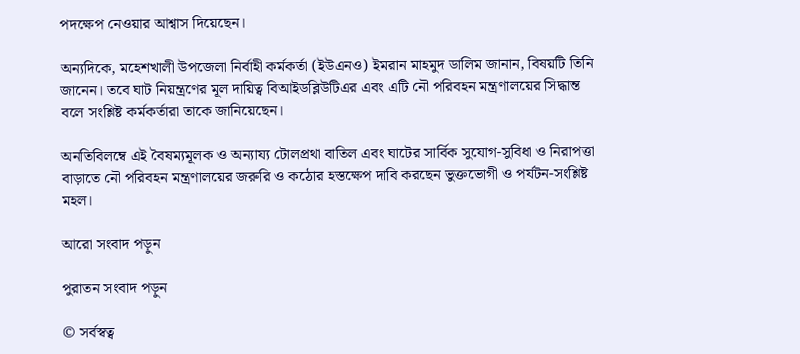পদক্ষেপ নেওয়ার আশ্বাস দিয়েছেন।

অন্যদিকে, মহেশখালী উপজেলা নির্বাহী কর্মকর্তা (ইউএনও) ইমরান মাহমুদ ডালিম জানান, বিষয়টি তিনি জানেন। তবে ঘাট নিয়ন্ত্রণের মূল দায়িত্ব বিআইডব্লিউটিএর এবং এটি নৌ পরিবহন মন্ত্রণালয়ের সিদ্ধান্ত বলে সংশ্লিষ্ট কর্মকর্তারা তাকে জানিয়েছেন।

অনতিবিলম্বে এই বৈষম্যমূলক ও অন্যায্য টোলপ্রথা বাতিল এবং ঘাটের সার্বিক সুযোগ-সুবিধা ও নিরাপত্তা বাড়াতে নৌ পরিবহন মন্ত্রণালয়ের জরুরি ও কঠোর হস্তক্ষেপ দাবি করছেন ভুক্তভোগী ও পর্যটন-সংশ্লিষ্ট মহল।

আরো সংবাদ পড়ুন

পুরাতন সংবাদ পড়ুন

© সর্বস্বত্ব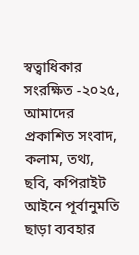স্বত্বাধিকার সংরক্ষিত -২০২৫, আমাদের প্রকাশিত সংবাদ, কলাম, তথ্য, ছবি, কপিরাইট আইনে পূর্বানুমতি ছাড়া ব্যবহার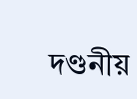দণ্ডনীয়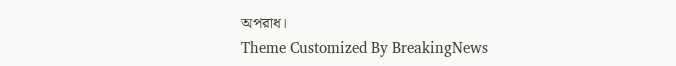অপরাধ।
Theme Customized By BreakingNews